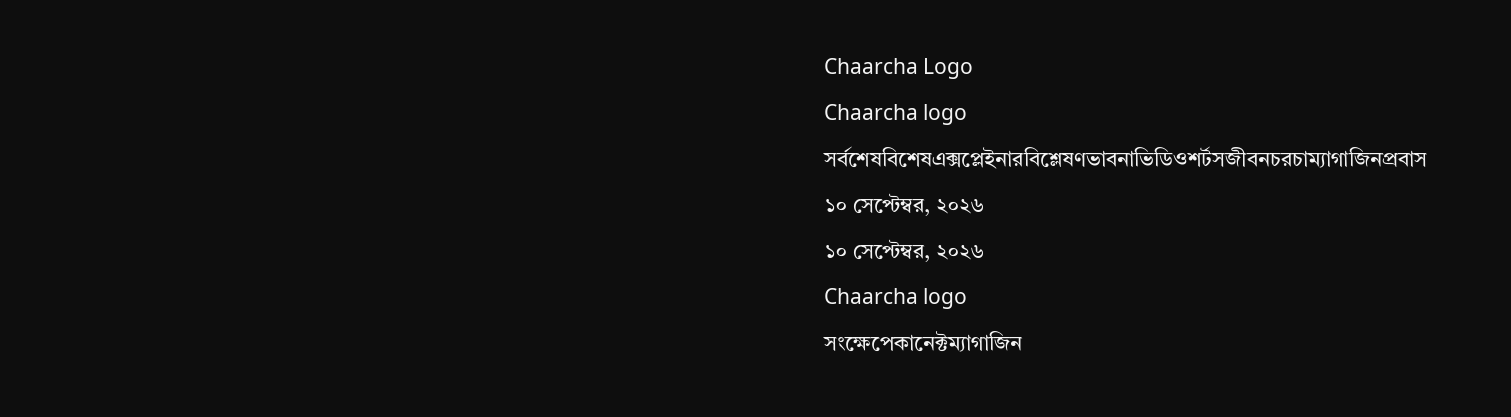Chaarcha Logo
Chaarcha logo
সর্বশেষবিশেষএক্সপ্লেইনারবিশ্লেষণভাবনাভিডিওশর্টসজীবনচরচাম্যাগাজিনপ্রবাস
১০ সেপ্টেম্বর, ২০২৬
১০ সেপ্টেম্বর, ২০২৬
Chaarcha logo
সংক্ষেপেকানেক্টম্যাগাজিন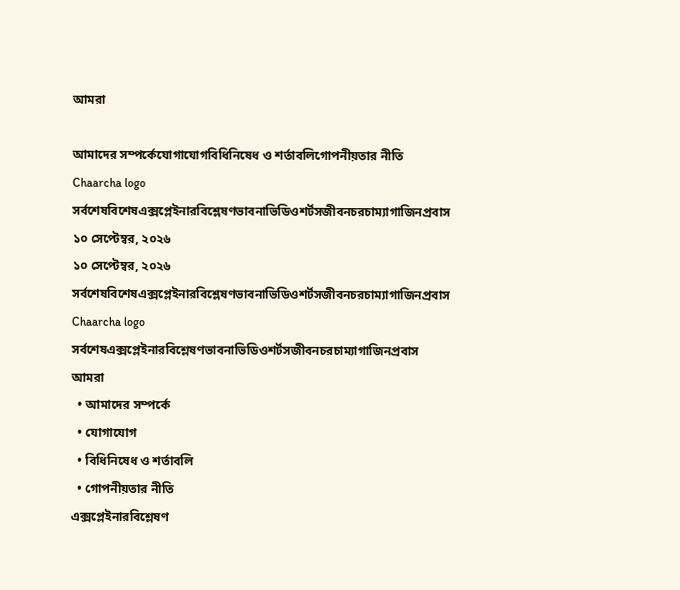আমরা

আমাদের সম্পর্কেযোগাযোগবিধিনিষেধ ও শর্তাবলিগোপনীয়তার নীতি
Chaarcha logo
সর্বশেষবিশেষএক্সপ্লেইনারবিশ্লেষণভাবনাভিডিওশর্টসজীবনচরচাম্যাগাজিনপ্রবাস
১০ সেপ্টেম্বর, ২০২৬
১০ সেপ্টেম্বর, ২০২৬
সর্বশেষবিশেষএক্সপ্লেইনারবিশ্লেষণভাবনাভিডিওশর্টসজীবনচরচাম্যাগাজিনপ্রবাস
Chaarcha logo
সর্বশেষএক্সপ্লেইনারবিশ্লেষণভাবনাভিডিওশর্টসজীবনচরচাম্যাগাজিনপ্রবাস
আমরা
  • আমাদের সম্পর্কে
  • যোগাযোগ
  • বিধিনিষেধ ও শর্তাবলি
  • গোপনীয়তার নীতি
এক্সপ্লেইনারবিশ্লেষণ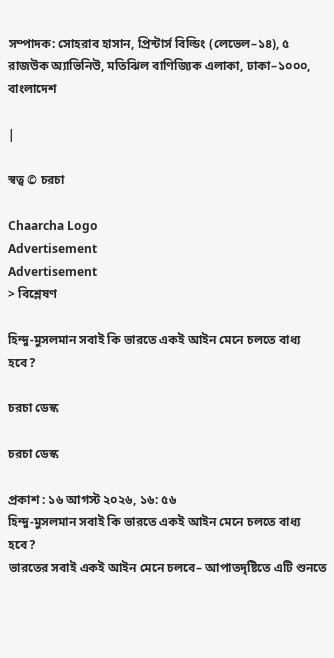সম্পাদক: সোহরাব হাসান, প্রিন্টার্স বিল্ডিং (লেভেল–১৪), ৫ রাজউক অ্যাভিনিউ, মতিঝিল বাণিজ্যিক এলাকা, ঢাকা–১০০০, বাংলাদেশ

|

স্বত্ব © চরচা

Chaarcha Logo
Advertisement
Advertisement
> বিশ্লেষণ

হিন্দু-মুসলমান সবাই কি ভারতে একই আইন মেনে চলতে বাধ্য হবে?

চরচা ডেস্ক

চরচা ডেস্ক

প্রকাশ : ১৬ আগস্ট ২০২৬, ১৬: ৫৬
হিন্দু-মুসলমান সবাই কি ভারতে একই আইন মেনে চলতে বাধ্য হবে?
ভারতের সবাই একই আইন মেনে চলবে– আপাতদৃষ্টিতে এটি শুনতে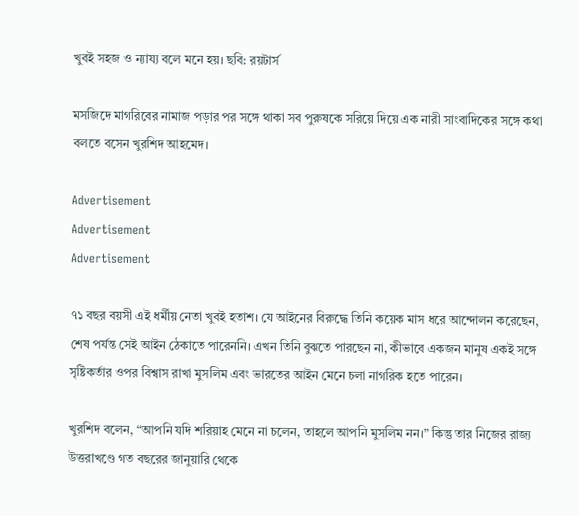খুবই সহজ ও ন্যায্য বলে মনে হয়। ছবি: রয়টার্স

মসজিদে মাগরিবের নামাজ পড়ার পর সঙ্গে থাকা সব পুরুষকে সরিয়ে দিয়ে এক নারী সাংবাদিকের সঙ্গে কথা বলতে বসেন খুরশিদ আহমেদ।

Advertisement
Advertisement
Advertisement

৭১ বছর বয়সী এই ধর্মীয় নেতা খুবই হতাশ। যে আইনের বিরুদ্ধে তিনি কয়েক মাস ধরে আন্দোলন করেছেন, শেষ পর্যন্ত সেই আইন ঠেকাতে পারেননি। এখন তিনি বুঝতে পারছেন না, কীভাবে একজন মানুষ একই সঙ্গে সৃষ্টিকর্তার ওপর বিশ্বাস রাখা মুসলিম এবং ভারতের আইন মেনে চলা নাগরিক হতে পারেন।

খুরশিদ বলেন, “আপনি যদি শরিয়াহ মেনে না চলেন, তাহলে আপনি মুসলিম নন।” কিন্তু তার নিজের রাজ্য উত্তরাখণ্ডে গত বছরের জানুয়ারি থেকে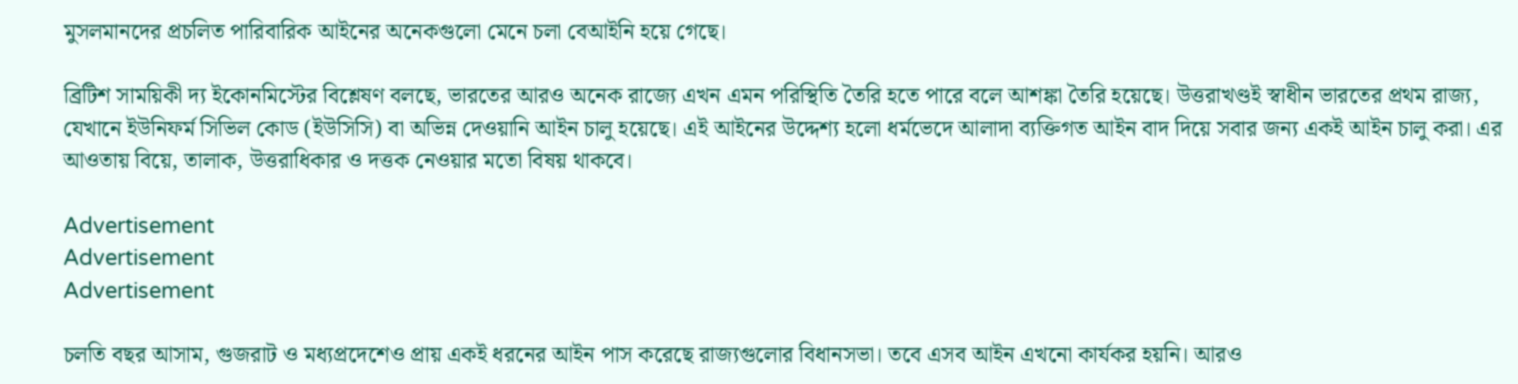মুসলমানদের প্রচলিত পারিবারিক আইনের অনেকগুলো মেনে চলা বেআইনি হয়ে গেছে।

ব্রিটিশ সাময়িকী দ্য ইকোনমিস্টের বিশ্লেষণ বলছে, ভারতের আরও অনেক রাজ্যে এখন এমন পরিস্থিতি তৈরি হতে পারে বলে আশঙ্কা তৈরি হয়েছে। উত্তরাখণ্ডই স্বাধীন ভারতের প্রথম রাজ্য, যেখানে ইউনিফর্ম সিভিল কোড (ইউসিসি) বা অভিন্ন দেওয়ানি আইন চালু হয়েছে। এই আইনের উদ্দেশ্য হলো ধর্মভেদে আলাদা ব্যক্তিগত আইন বাদ দিয়ে সবার জন্য একই আইন চালু করা। এর আওতায় বিয়ে, তালাক, উত্তরাধিকার ও দত্তক নেওয়ার মতো বিষয় থাকবে।

Advertisement
Advertisement
Advertisement

চলতি বছর আসাম, গুজরাট ও মধ্যপ্রদেশেও প্রায় একই ধরনের আইন পাস করেছে রাজ্যগুলোর বিধানসভা। তবে এসব আইন এখনো কার্যকর হয়নি। আরও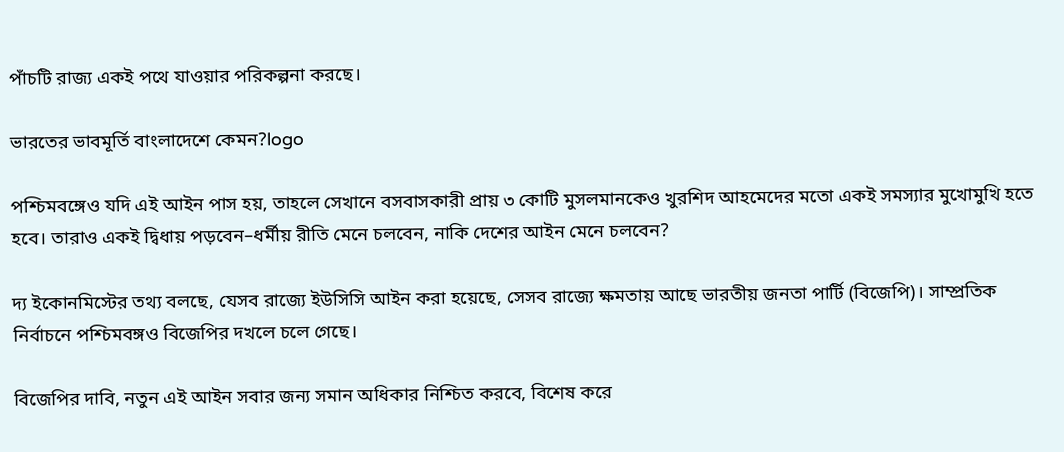পাঁচটি রাজ্য একই পথে যাওয়ার পরিকল্পনা করছে।

ভারতের ভাবমূর্তি বাংলাদেশে কেমন?logo

পশ্চিমবঙ্গেও যদি এই আইন পাস হয়, তাহলে সেখানে বসবাসকারী প্রায় ৩ কোটি মুসলমানকেও খুরশিদ আহমেদের মতো একই সমস্যার মুখোমুখি হতে হবে। তারাও একই দ্বিধায় পড়বেন–ধর্মীয় রীতি মেনে চলবেন, নাকি দেশের আইন মেনে চলবেন?

দ্য ইকোনমিস্টের তথ্য বলছে, যেসব রাজ্যে ইউসিসি আইন করা হয়েছে, সেসব রাজ্যে ক্ষমতায় আছে ভারতীয় জনতা পার্টি (বিজেপি)। সাম্প্রতিক নির্বাচনে পশ্চিমবঙ্গও বিজেপির দখলে চলে গেছে।

বিজেপির দাবি, নতুন এই আইন সবার জন্য সমান অধিকার নিশ্চিত করবে, বিশেষ করে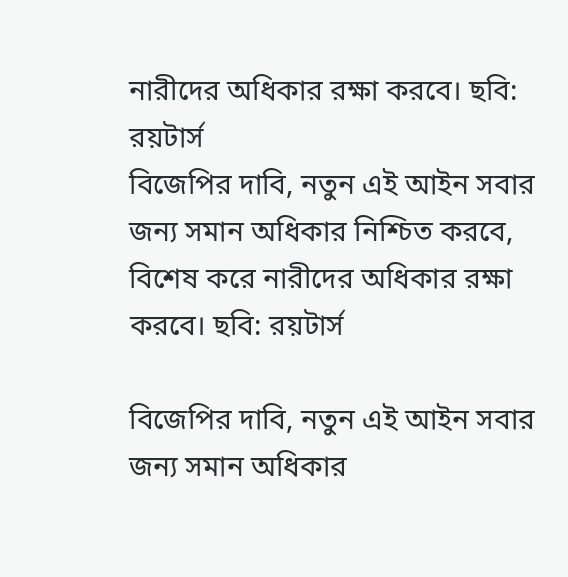নারীদের অধিকার রক্ষা করবে। ছবি: রয়টার্স
বিজেপির দাবি, নতুন এই আইন সবার জন্য সমান অধিকার নিশ্চিত করবে, বিশেষ করে নারীদের অধিকার রক্ষা করবে। ছবি: রয়টার্স

বিজেপির দাবি, নতুন এই আইন সবার জন্য সমান অধিকার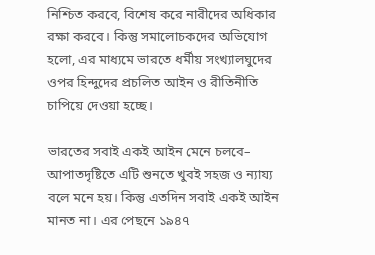নিশ্চিত করবে, বিশেষ করে নারীদের অধিকার রক্ষা করবে। কিন্তু সমালোচকদের অভিযোগ হলো, এর মাধ্যমে ভারতে ধর্মীয় সংখ্যালঘুদের ওপর হিন্দুদের প্রচলিত আইন ও রীতিনীতি চাপিয়ে দেওয়া হচ্ছে।

ভারতের সবাই একই আইন মেনে চলবে– আপাতদৃষ্টিতে এটি শুনতে খুবই সহজ ও ন্যায্য বলে মনে হয়। কিন্তু এতদিন সবাই একই আইন মানত না। এর পেছনে ১৯৪৭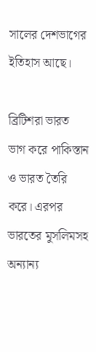সালের দেশভাগের ইতিহাস আছে।

ব্রিটিশরা ভারত ভাগ করে পাকিস্তান ও ভারত তৈরি করে। এরপর ভারতের মুসলিমসহ অন্যান্য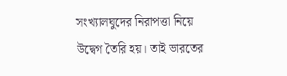সংখ্যালঘুদের নিরাপত্তা নিয়ে উদ্বেগ তৈরি হয়। তাই ভারতের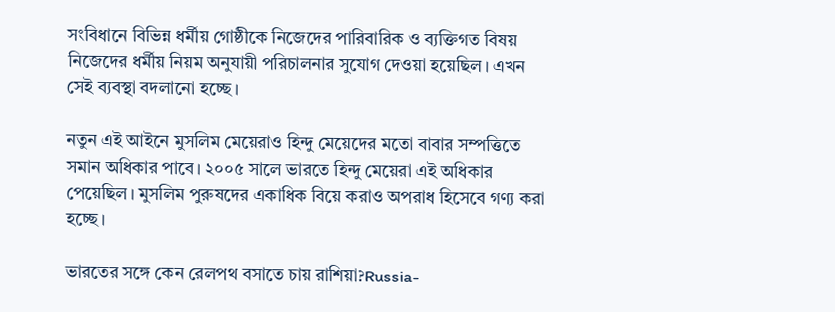সংবিধানে বিভিন্ন ধর্মীয় গোষ্ঠীকে নিজেদের পারিবারিক ও ব্যক্তিগত বিষয় নিজেদের ধর্মীয় নিয়ম অনুযায়ী পরিচালনার সুযোগ দেওয়া হয়েছিল। এখন সেই ব্যবস্থা বদলানো হচ্ছে।

নতুন এই আইনে মুসলিম মেয়েরাও হিন্দু মেয়েদের মতো বাবার সম্পত্তিতে সমান অধিকার পাবে। ২০০৫ সালে ভারতে হিন্দু মেয়েরা এই অধিকার পেয়েছিল। মুসলিম পুরুষদের একাধিক বিয়ে করাও অপরাধ হিসেবে গণ্য করা হচ্ছে।

ভারতের সঙ্গে কেন রেলপথ বসাতে চায় রাশিয়া?Russia-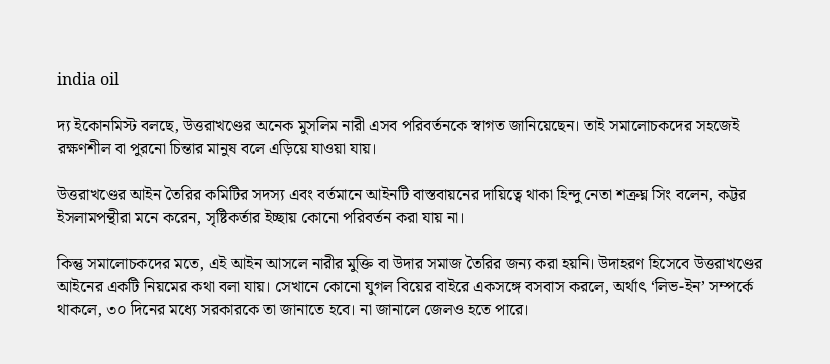india oil

দ্য ইকোনমিস্ট বলছে, উত্তরাখণ্ডের অনেক মুসলিম নারী এসব পরিবর্তনকে স্বাগত জানিয়েছেন। তাই সমালোচকদের সহজেই রক্ষণশীল বা পুরনো চিন্তার মানুষ বলে এড়িয়ে যাওয়া যায়।

উত্তরাখণ্ডের আইন তৈরির কমিটির সদস্য এবং বর্তমানে আইনটি বাস্তবায়নের দায়িত্বে থাকা হিন্দু নেতা শত্রুঘ্ন সিং বলেন, কট্টর ইসলামপন্থীরা মনে করেন, সৃষ্টিকর্তার ইচ্ছায় কোনো পরিবর্তন করা যায় না।

কিন্তু সমালোচকদের মতে, এই আইন আসলে নারীর মুক্তি বা উদার সমাজ তৈরির জন্য করা হয়নি। উদাহরণ হিসেবে উত্তরাখণ্ডের আইনের একটি নিয়মের কথা বলা যায়। সেখানে কোনো যুগল বিয়ের বাইরে একসঙ্গে বসবাস করলে, অর্থাৎ ‘লিভ-ইন’ সম্পর্কে থাকলে, ৩০ দিনের মধ্যে সরকারকে তা জানাতে হবে। না জানালে জেলও হতে পারে।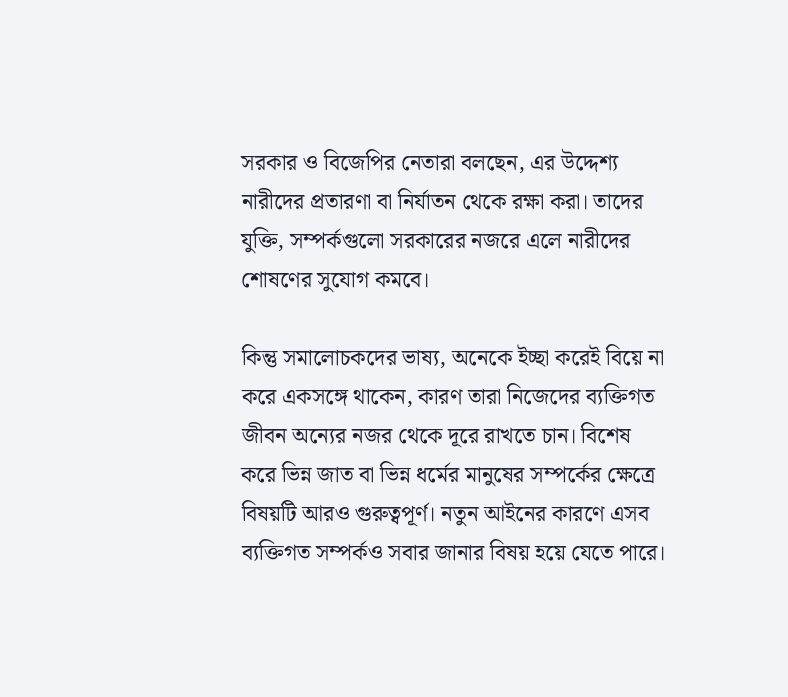সরকার ও বিজেপির নেতারা বলছেন, এর উদ্দেশ্য নারীদের প্রতারণা বা নির্যাতন থেকে রক্ষা করা। তাদের যুক্তি, সম্পর্কগুলো সরকারের নজরে এলে নারীদের শোষণের সুযোগ কমবে।

কিন্তু সমালোচকদের ভাষ্য, অনেকে ইচ্ছা করেই বিয়ে না করে একসঙ্গে থাকেন, কারণ তারা নিজেদের ব্যক্তিগত জীবন অন্যের নজর থেকে দূরে রাখতে চান। বিশেষ করে ভিন্ন জাত বা ভিন্ন ধর্মের মানুষের সম্পর্কের ক্ষেত্রে বিষয়টি আরও গুরুত্বপূর্ণ। নতুন আইনের কারণে এসব ব্যক্তিগত সম্পর্কও সবার জানার বিষয় হয়ে যেতে পারে।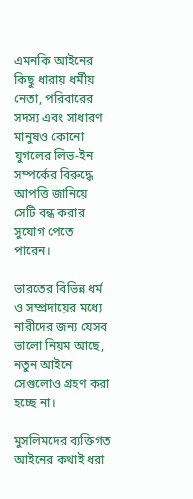এমনকি আইনের কিছু ধারায় ধর্মীয় নেতা, পরিবারের সদস্য এবং সাধারণ মানুষও কোনো যুগলের লিভ-ইন সম্পর্কের বিরুদ্ধে আপত্তি জানিয়ে সেটি বন্ধ করার সুযোগ পেতে পারেন।

ভারতের বিভিন্ন ধর্ম ও সম্প্রদায়ের মধ্যে নারীদের জন্য যেসব ভালো নিয়ম আছে, নতুন আইনে সেগুলোও গ্রহণ করা হচ্ছে না।

মুসলিমদের ব্যক্তিগত আইনের কথাই ধরা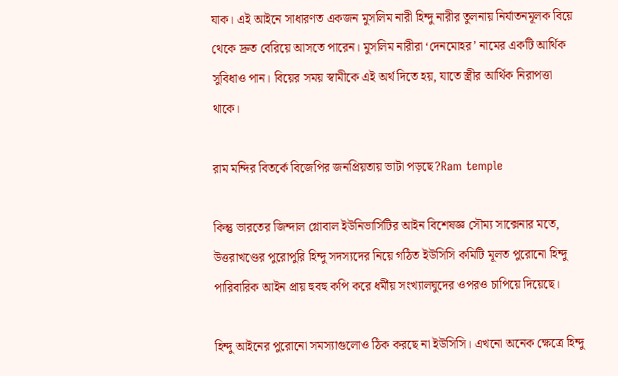যাক। এই আইনে সাধারণত একজন মুসলিম নারী হিন্দু নারীর তুলনায় নির্যাতনমূলক বিয়ে থেকে দ্রুত বেরিয়ে আসতে পারেন। মুসলিম নারীরা ‘দেনমোহর’ নামের একটি আর্থিক সুবিধাও পান। বিয়ের সময় স্বামীকে এই অর্থ দিতে হয়, যাতে স্ত্রীর আর্থিক নিরাপত্তা থাকে।

রাম মন্দির বিতর্কে বিজেপির জনপ্রিয়তায় ভাটা পড়ছে?Ram temple

কিন্তু ভারতের জিন্দাল গ্লোবাল ইউনিভার্সিটির আইন বিশেষজ্ঞ সৌম্য সাক্সেনার মতে, উত্তরাখণ্ডের পুরোপুরি হিন্দু সদস্যদের নিয়ে গঠিত ইউসিসি কমিটি মূলত পুরোনো হিন্দু পারিবারিক আইন প্রায় হুবহু কপি করে ধর্মীয় সংখ্যালঘুদের ওপরও চাপিয়ে দিয়েছে।

হিন্দু আইনের পুরোনো সমস্যাগুলোও ঠিক করছে না ইউসিসি। এখনো অনেক ক্ষেত্রে হিন্দু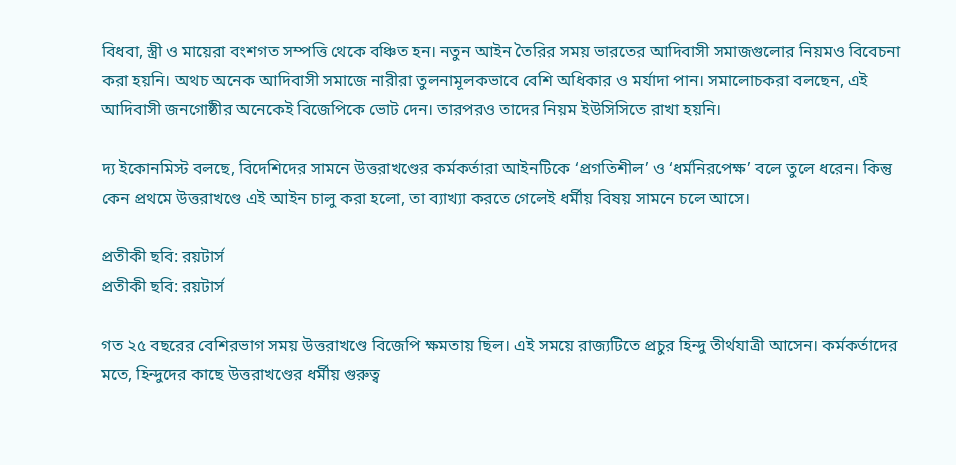বিধবা, স্ত্রী ও মায়েরা বংশগত সম্পত্তি থেকে বঞ্চিত হন। নতুন আইন তৈরির সময় ভারতের আদিবাসী সমাজগুলোর নিয়মও বিবেচনা করা হয়নি। অথচ অনেক আদিবাসী সমাজে নারীরা তুলনামূলকভাবে বেশি অধিকার ও মর্যাদা পান। সমালোচকরা বলছেন, এই আদিবাসী জনগোষ্ঠীর অনেকেই বিজেপিকে ভোট দেন। তারপরও তাদের নিয়ম ইউসিসিতে রাখা হয়নি।

দ্য ইকোনমিস্ট বলছে, বিদেশিদের সামনে উত্তরাখণ্ডের কর্মকর্তারা আইনটিকে ‘প্রগতিশীল’ ও ‘ধর্মনিরপেক্ষ’ বলে তুলে ধরেন। কিন্তু কেন প্রথমে উত্তরাখণ্ডে এই আইন চালু করা হলো, তা ব্যাখ্যা করতে গেলেই ধর্মীয় বিষয় সামনে চলে আসে।

প্রতীকী ছবি: রয়টার্স
প্রতীকী ছবি: রয়টার্স

গত ২৫ বছরের বেশিরভাগ সময় উত্তরাখণ্ডে বিজেপি ক্ষমতায় ছিল। এই সময়ে রাজ্যটিতে প্রচুর হিন্দু তীর্থযাত্রী আসেন। কর্মকর্তাদের মতে, হিন্দুদের কাছে উত্তরাখণ্ডের ধর্মীয় গুরুত্ব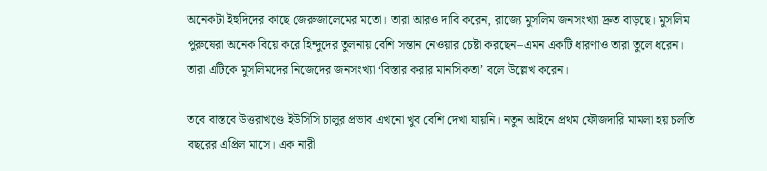অনেকটা ইহুদিদের কাছে জেরুজালেমের মতো। তারা আরও দাবি করেন, রাজ্যে মুসলিম জনসংখ্যা দ্রুত বাড়ছে। মুসলিম পুরুষেরা অনেক বিয়ে করে হিন্দুদের তুলনায় বেশি সন্তান নেওয়ার চেষ্টা করছেন–এমন একটি ধারণাও তারা তুলে ধরেন। তারা এটিকে মুসলিমদের নিজেদের জনসংখ্যা ‘বিস্তার করার মানসিকতা’ বলে উল্লেখ করেন।

তবে বাস্তবে উত্তরাখণ্ডে ইউসিসি চালুর প্রভাব এখনো খুব বেশি দেখা যায়নি। নতুন আইনে প্রথম ফৌজদারি মামলা হয় চলতি বছরের এপ্রিল মাসে। এক নারী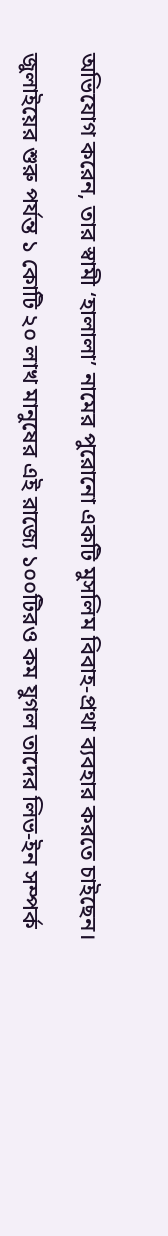অভিযোগ করেন, তার স্বামী ‘হালালা’ নামের পুরোনো একটি মুসলিম বিবাহ-প্রথা ব্যবহার করতে চাইছেন।

জুলাইয়ের শুরু পর্যন্ত ১ কোটি ২০ লাখ মানুষের এই রাজ্যে ১০০টিরও কম যুগল তাদের লিভ-ইন সম্পর্ক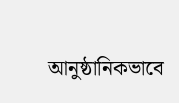আনুষ্ঠানিকভাবে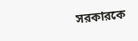সরকারকে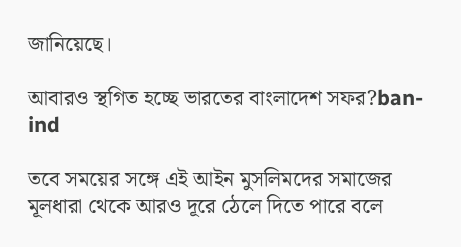জানিয়েছে।

আবারও স্থগিত হচ্ছে ভারতের বাংলাদেশ সফর?ban-ind

তবে সময়ের সঙ্গে এই আইন মুসলিমদের সমাজের মূলধারা থেকে আরও দূরে ঠেলে দিতে পারে বলে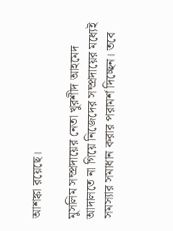আশঙ্কা রয়েছে।

মুসলিম সম্প্রদায়ের নেতা খুরশীদ আহমেদ আদালতে না গিয়ে নিজেদের সম্প্রদায়ের মধ্যেই সমস্যার সমাধান করার পরামর্শ দিচ্ছেন। তবে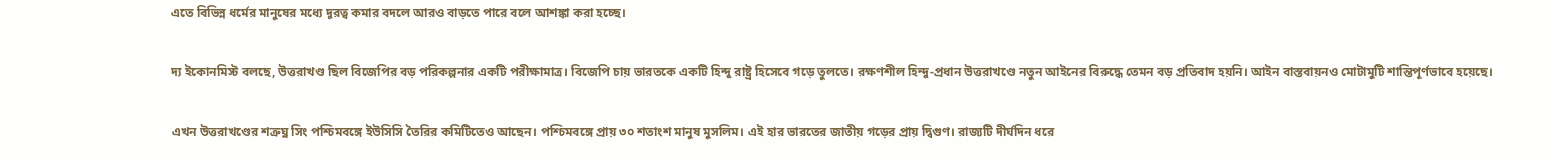এতে বিভিন্ন ধর্মের মানুষের মধ্যে দূরত্ব কমার বদলে আরও বাড়তে পারে বলে আশঙ্কা করা হচ্ছে।

দ্য ইকোনমিস্ট বলছে, উত্তরাখণ্ড ছিল বিজেপির বড় পরিকল্পনার একটি পরীক্ষামাত্র। বিজেপি চায় ভারতকে একটি হিন্দু রাষ্ট্র হিসেবে গড়ে তুলতে। রক্ষণশীল হিন্দু-প্রধান উত্তরাখণ্ডে নতুন আইনের বিরুদ্ধে তেমন বড় প্রতিবাদ হয়নি। আইন বাস্তবায়নও মোটামুটি শান্তিপূর্ণভাবে হয়েছে।

এখন উত্তরাখণ্ডের শত্রুঘ্ন সিং পশ্চিমবঙ্গে ইউসিসি তৈরির কমিটিতেও আছেন। পশ্চিমবঙ্গে প্রায় ৩০ শতাংশ মানুষ মুসলিম। এই হার ভারতের জাতীয় গড়ের প্রায় দ্বিগুণ। রাজ্যটি দীর্ঘদিন ধরে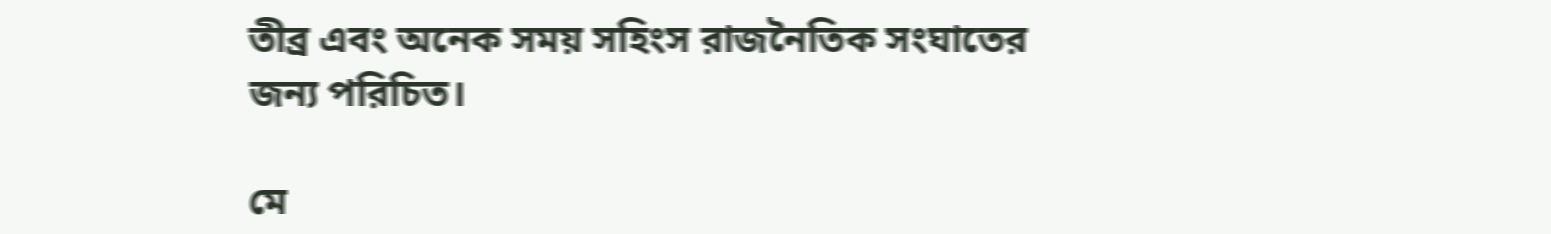তীব্র এবং অনেক সময় সহিংস রাজনৈতিক সংঘাতের জন্য পরিচিত।

মে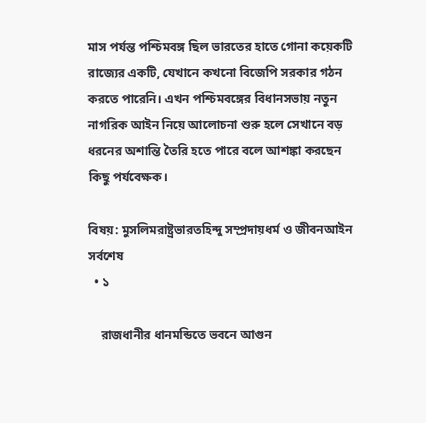মাস পর্যন্ত পশ্চিমবঙ্গ ছিল ভারতের হাতে গোনা কয়েকটি রাজ্যের একটি, যেখানে কখনো বিজেপি সরকার গঠন করতে পারেনি। এখন পশ্চিমবঙ্গের বিধানসভায় নতুন নাগরিক আইন নিয়ে আলোচনা শুরু হলে সেখানে বড় ধরনের অশান্তি তৈরি হতে পারে বলে আশঙ্কা করছেন কিছু পর্যবেক্ষক।

বিষয়: মুসলিমরাষ্ট্রভারতহিন্দু সম্প্রদায়ধর্ম ও জীবনআইন
সর্বশেষ
  • ১

    রাজধানীর ধানমন্ডিতে ভবনে আগুন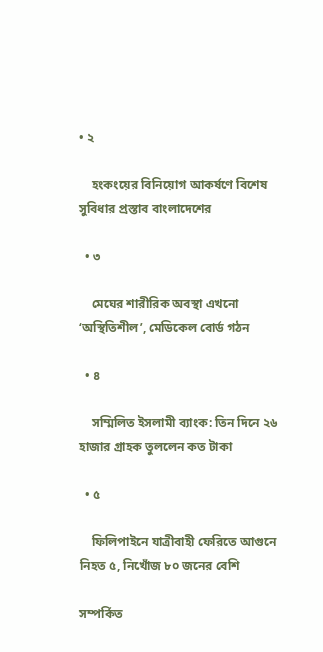• ২

    হংকংয়ের বিনিয়োগ আকর্ষণে বিশেষ সুবিধার প্রস্তাব বাংলাদেশের

  • ৩

    মেঘের শারীরিক অবস্থা এখনো ‘অস্থিতিশীল’, মেডিকেল বোর্ড গঠন

  • ৪

    সম্মিলিত ইসলামী ব্যাংক: তিন দিনে ২৬ হাজার গ্রাহক তুললেন কত টাকা

  • ৫

    ফিলিপাইনে যাত্রীবাহী ফেরিতে আগুনে নিহত ৫, নিখোঁজ ৮০ জনের বেশি

সম্পর্কিত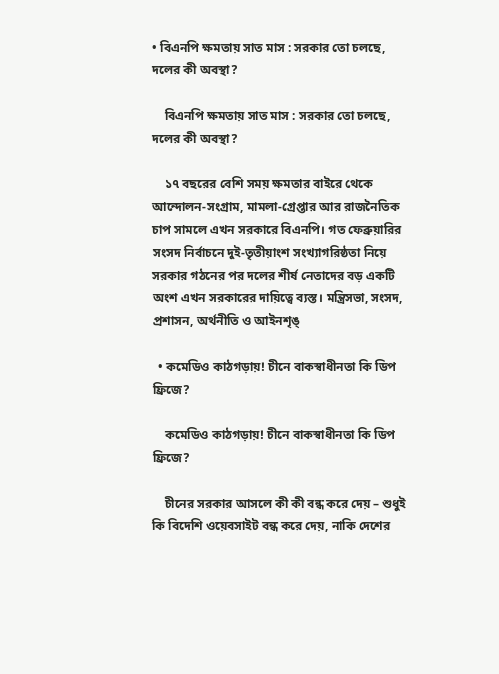• বিএনপি ক্ষমতায় সাত মাস : সরকার তো চলছে, দলের কী অবস্থা?

    বিএনপি ক্ষমতায় সাত মাস : সরকার তো চলছে, দলের কী অবস্থা?

    ১৭ বছরের বেশি সময় ক্ষমতার বাইরে থেকে আন্দোলন-সংগ্রাম, মামলা-গ্রেপ্তার আর রাজনৈতিক চাপ সামলে এখন সরকারে বিএনপি। গত ফেব্রুয়ারির সংসদ নির্বাচনে দুই-তৃতীয়াংশ সংখ্যাগরিষ্ঠতা নিয়ে সরকার গঠনের পর দলের শীর্ষ নেতাদের বড় একটি অংশ এখন সরকারের দায়িত্বে ব্যস্ত। মন্ত্রিসভা, সংসদ, প্রশাসন, অর্থনীতি ও আইনশৃঙ্

  • কমেডিও কাঠগড়ায়! চীনে বাকস্বাধীনতা কি ডিপ ফ্রিজে?

    কমেডিও কাঠগড়ায়! চীনে বাকস্বাধীনতা কি ডিপ ফ্রিজে?

    চীনের সরকার আসলে কী কী বন্ধ করে দেয় – শুধুই কি বিদেশি ওয়েবসাইট বন্ধ করে দেয়, নাকি দেশের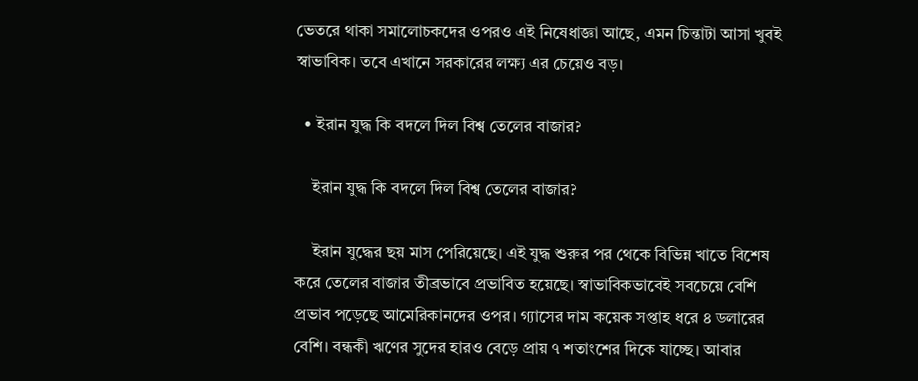ভেতরে থাকা সমালোচকদের ওপরও এই নিষেধাজ্ঞা আছে, এমন চিন্তাটা আসা খুবই স্বাভাবিক। তবে এখানে সরকারের লক্ষ্য এর চেয়েও বড়।

  • ইরান যুদ্ধ কি বদলে দিল বিশ্ব তেলের বাজার?

    ইরান যুদ্ধ কি বদলে দিল বিশ্ব তেলের বাজার?

    ইরান যুদ্ধের ছয় মাস পেরিয়েছে। এই যুদ্ধ শুরুর পর থেকে বিভিন্ন খাতে বিশেষ করে তেলের বাজার তীব্রভাবে প্রভাবিত হয়েছে। স্বাভাবিকভাবেই সবচেয়ে বেশি প্রভাব পড়েছে আমেরিকানদের ওপর। গ্যাসের দাম কয়েক সপ্তাহ ধরে ৪ ডলারের বেশি। বন্ধকী ঋণের সুদের হারও বেড়ে প্রায় ৭ শতাংশের দিকে যাচ্ছে। আবার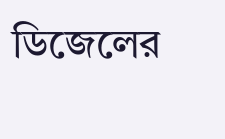ডিজেলের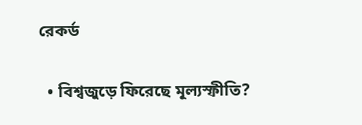রেকর্ড

  • বিশ্বজুড়ে ফিরেছে মূল্যস্ফীতি?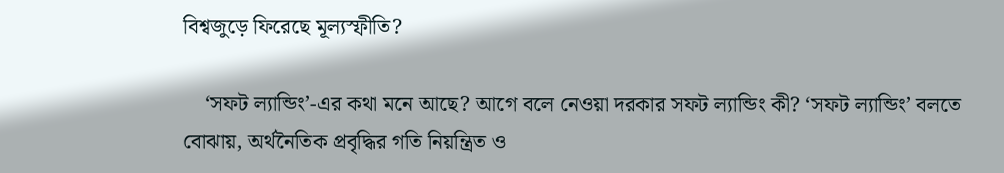বিশ্বজুড়ে ফিরেছে মূল্যস্ফীতি?

    ‘সফট ল্যান্ডিং’-এর কথা মনে আছে? আগে বলে নেওয়া দরকার সফট ল্যান্ডিং কী? ‘সফট ল্যান্ডিং’ বলতে বোঝায়, অর্থনৈতিক প্রবৃদ্ধির গতি নিয়ন্ত্রিত ও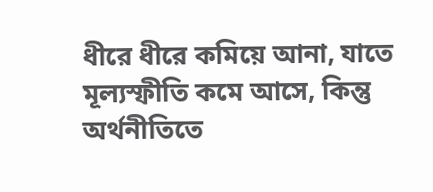ধীরে ধীরে কমিয়ে আনা, যাতে মূল্যস্ফীতি কমে আসে, কিন্তু অর্থনীতিতে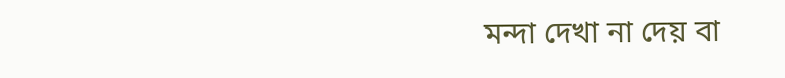মন্দা দেখা না দেয় বা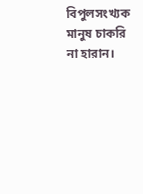বিপুলসংখ্যক মানুষ চাকরি না হারান।